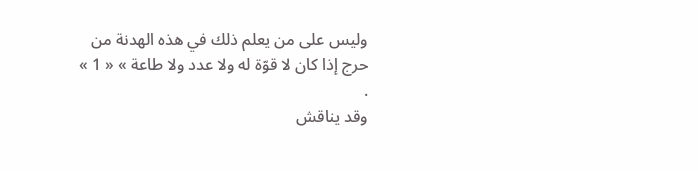وليس على من يعلم ذلك في هذه الهدنة من حرج إذا كان لا قوّة له ولا عدد ولا طاعة » « 1 » .
وقد يناقش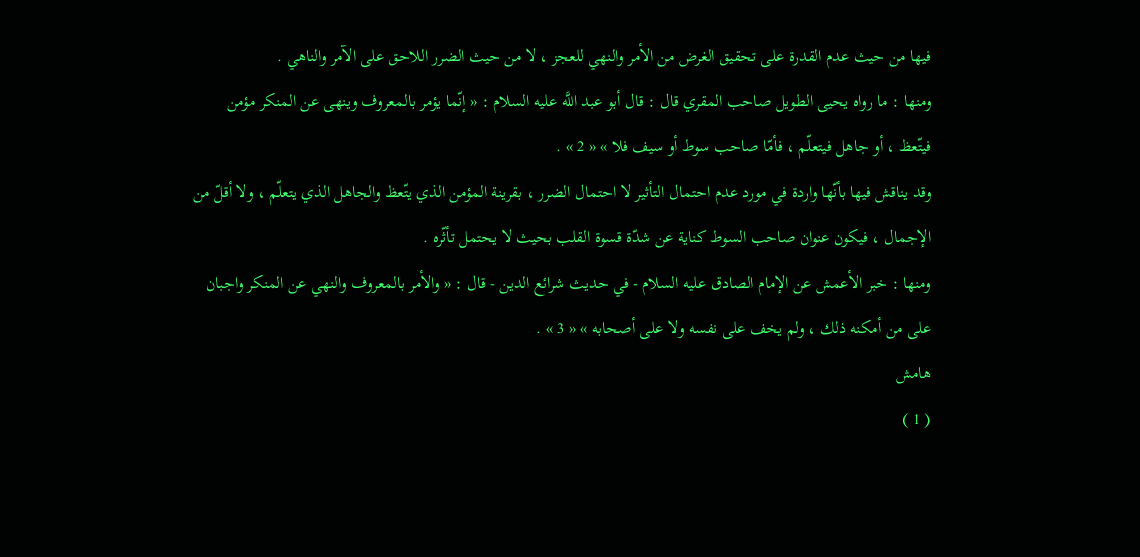فيها من حيث عدم القدرة على تحقيق الغرض من الأمر والنهي للعجز ، لا من حيث الضرر اللاحق على الآمر والناهي .
ومنها : ما رواه يحيى الطويل صاحب المقري قال : قال أبو عبد اللَّه عليه السلام : « إنّما يؤمر بالمعروف وينهى عن المنكر مؤمن فيتّعظ ، أو جاهل فيتعلّم ، فأمّا صاحب سوط أو سيف فلا » « 2 » .
وقد يناقش فيها بأنّها واردة في مورد عدم احتمال التأثير لا احتمال الضرر ، بقرينة المؤمن الذي يتّعظ والجاهل الذي يتعلّم ، ولا أقلّ من الإجمال ، فيكون عنوان صاحب السوط كناية عن شدّة قسوة القلب بحيث لا يحتمل تأثّره .
ومنها : خبر الأعمش عن الإمام الصادق عليه السلام - في حديث شرائع الدين - قال : « والأمر بالمعروف والنهي عن المنكر واجبان على من أمكنه ذلك ، ولم يخف على نفسه ولا على أصحابه » « 3 » .
هامش
( 1 )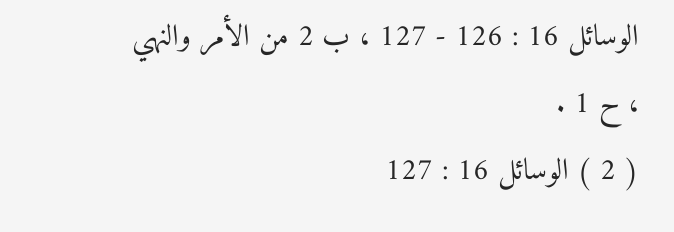الوسائل 16 : 126 - 127 ، ب 2 من الأمر والنهي ، ح 1 .
( 2 ) الوسائل 16 : 127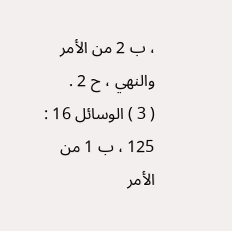، ب 2 من الأمر والنهي ، ح 2 .
( 3 ) الوسائل 16 : 125 ، ب 1 من الأمر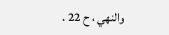والنهي ، ح 22 .